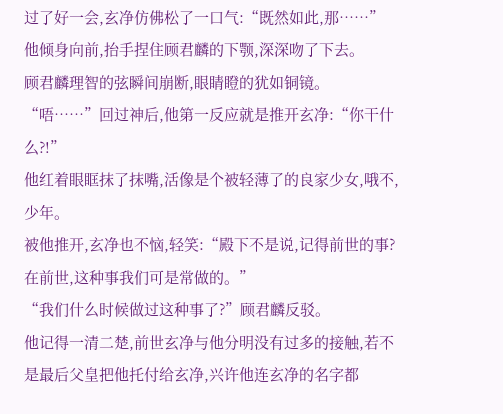过了好一会,玄净仿佛松了一口气:“既然如此,那……”
他倾身向前,抬手捏住顾君麟的下颚,深深吻了下去。
顾君麟理智的弦瞬间崩断,眼睛瞪的犹如铜镜。
“唔……”回过神后,他第一反应就是推开玄净:“你干什么?!”
他红着眼眶抹了抹嘴,活像是个被轻薄了的良家少女,哦不,少年。
被他推开,玄净也不恼,轻笑:“殿下不是说,记得前世的事?在前世,这种事我们可是常做的。”
“我们什么时候做过这种事了?”顾君麟反驳。
他记得一清二楚,前世玄净与他分明没有过多的接触,若不是最后父皇把他托付给玄净,兴许他连玄净的名字都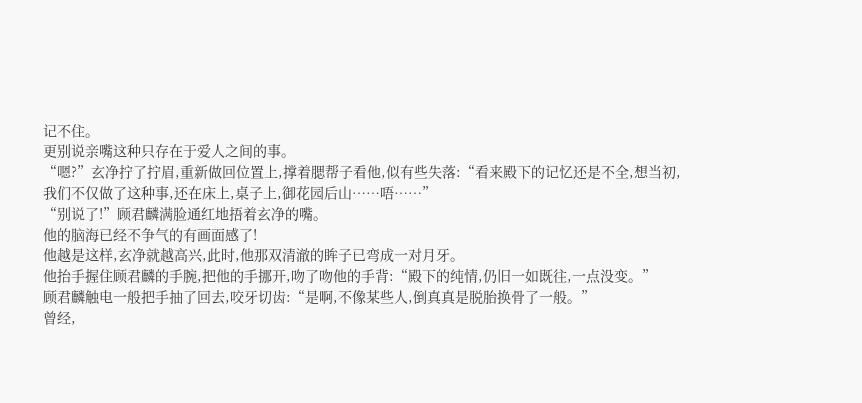记不住。
更别说亲嘴这种只存在于爱人之间的事。
“嗯?”玄净拧了拧眉,重新做回位置上,撑着腮帮子看他,似有些失落:“看来殿下的记忆还是不全,想当初,我们不仅做了这种事,还在床上,桌子上,御花园后山……唔……”
“别说了!”顾君麟满脸通红地捂着玄净的嘴。
他的脑海已经不争气的有画面感了!
他越是这样,玄净就越高兴,此时,他那双清澈的眸子已弯成一对月牙。
他抬手握住顾君麟的手腕,把他的手挪开,吻了吻他的手背:“殿下的纯情,仍旧一如既往,一点没变。”
顾君麟触电一般把手抽了回去,咬牙切齿:“是啊,不像某些人,倒真真是脱胎换骨了一般。”
曾经,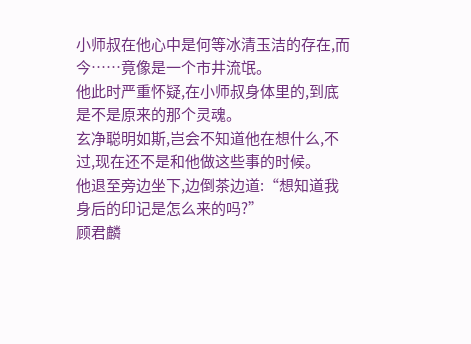小师叔在他心中是何等冰清玉洁的存在,而今……竟像是一个市井流氓。
他此时严重怀疑,在小师叔身体里的,到底是不是原来的那个灵魂。
玄净聪明如斯,岂会不知道他在想什么,不过,现在还不是和他做这些事的时候。
他退至旁边坐下,边倒茶边道:“想知道我身后的印记是怎么来的吗?”
顾君麟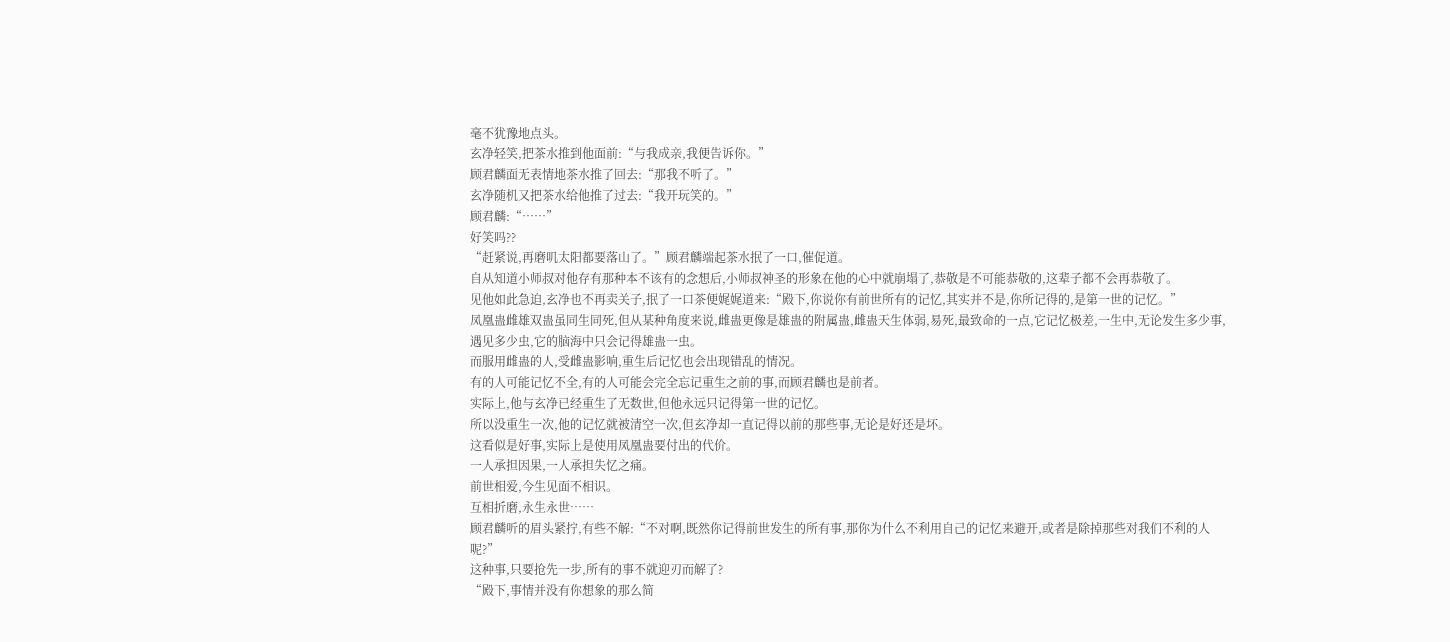毫不犹豫地点头。
玄净轻笑,把茶水推到他面前:“与我成亲,我便告诉你。”
顾君麟面无表情地茶水推了回去:“那我不听了。”
玄净随机又把茶水给他推了过去:“我开玩笑的。”
顾君麟:“……”
好笑吗??
“赶紧说,再磨叽太阳都要落山了。”顾君麟端起茶水抿了一口,催促道。
自从知道小师叔对他存有那种本不该有的念想后,小师叔神圣的形象在他的心中就崩塌了,恭敬是不可能恭敬的,这辈子都不会再恭敬了。
见他如此急迫,玄净也不再卖关子,抿了一口茶便娓娓道来:“殿下,你说你有前世所有的记忆,其实并不是,你所记得的,是第一世的记忆。”
凤凰蛊雌雄双蛊虽同生同死,但从某种角度来说,雌蛊更像是雄蛊的附属蛊,雌蛊天生体弱,易死,最致命的一点,它记忆极差,一生中,无论发生多少事,遇见多少虫,它的脑海中只会记得雄蛊一虫。
而服用雌蛊的人,受雌蛊影响,重生后记忆也会出现错乱的情况。
有的人可能记忆不全,有的人可能会完全忘记重生之前的事,而顾君麟也是前者。
实际上,他与玄净已经重生了无数世,但他永远只记得第一世的记忆。
所以没重生一次,他的记忆就被清空一次,但玄净却一直记得以前的那些事,无论是好还是坏。
这看似是好事,实际上是使用凤凰蛊要付出的代价。
一人承担因果,一人承担失忆之痛。
前世相爱,今生见面不相识。
互相折磨,永生永世……
顾君麟听的眉头紧拧,有些不解:“不对啊,既然你记得前世发生的所有事,那你为什么不利用自己的记忆来避开,或者是除掉那些对我们不利的人呢?”
这种事,只要抢先一步,所有的事不就迎刃而解了?
“殿下,事情并没有你想象的那么简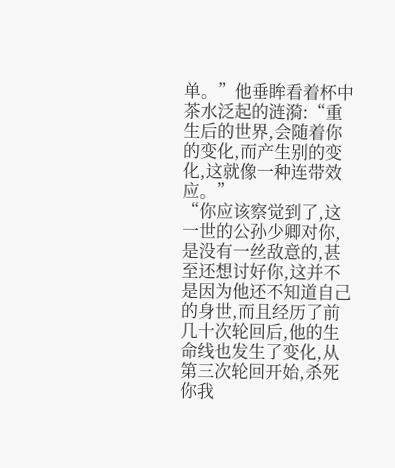单。”他垂眸看着杯中茶水泛起的涟漪:“重生后的世界,会随着你的变化,而产生别的变化,这就像一种连带效应。”
“你应该察觉到了,这一世的公孙少卿对你,是没有一丝敌意的,甚至还想讨好你,这并不是因为他还不知道自己的身世,而且经历了前几十次轮回后,他的生命线也发生了变化,从第三次轮回开始,杀死你我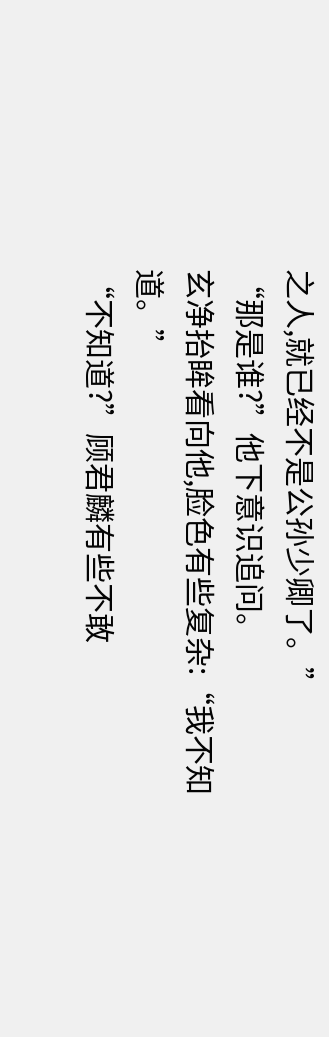之人,就已经不是公孙少卿了。”
“那是谁?”他下意识追问。
玄净抬眸看向他,脸色有些复杂:“我不知道。”
“不知道?”顾君麟有些不敢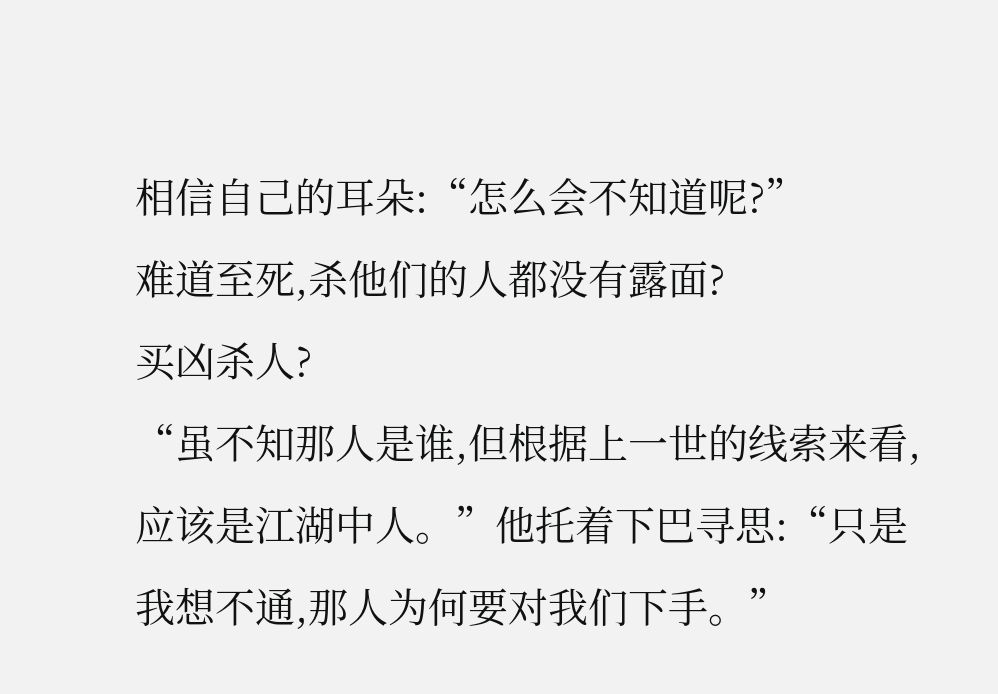相信自己的耳朵:“怎么会不知道呢?”
难道至死,杀他们的人都没有露面?
买凶杀人?
“虽不知那人是谁,但根据上一世的线索来看,应该是江湖中人。”他托着下巴寻思:“只是我想不通,那人为何要对我们下手。”